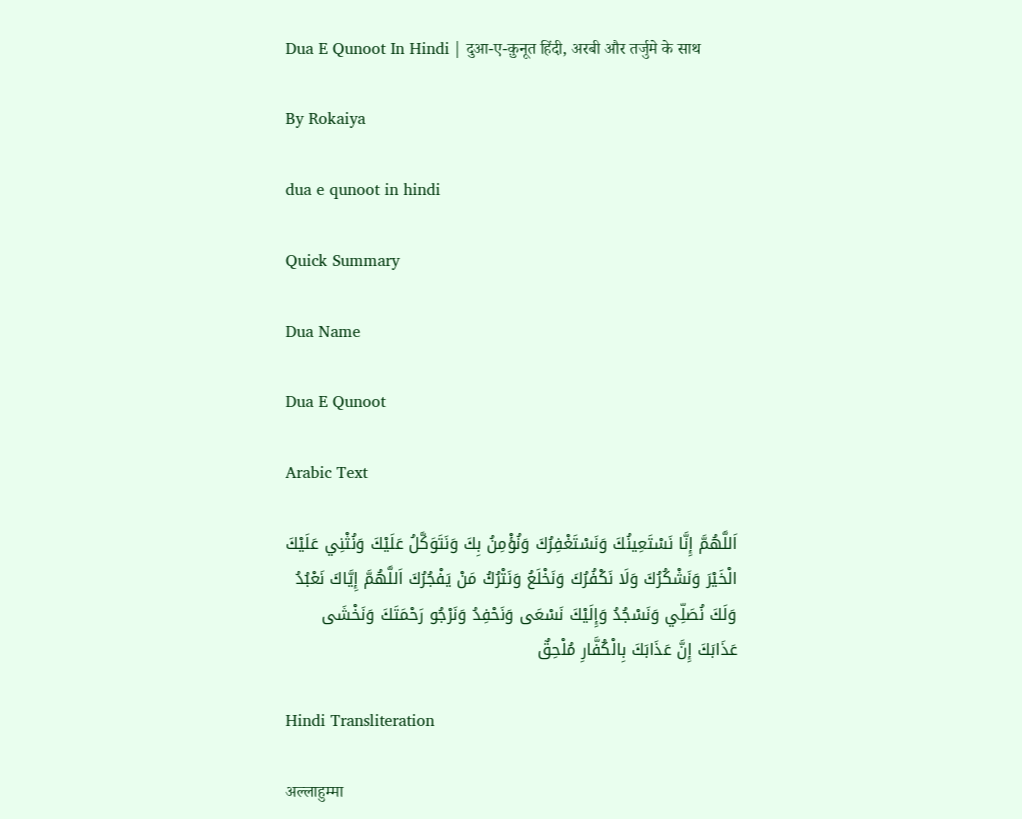Dua E Qunoot In Hindi | दुआ-ए-क़ुनूत हिंदी, अरबी और तर्जुमे के साथ

By Rokaiya

dua e qunoot in hindi

Quick Summary

Dua Name

Dua E Qunoot

Arabic Text

اَللَّهُمَّ إِنَّا نَسْتَعِينُكَ وَنَسْتَغْفِرُكَ وَنُؤْمِنُ بِكَ وَنَتَوَكَّلُ عَلَيْكَ وَنُثْنِي عَلَيْكَ الْخَيْرَ وَنَشْكُرُكَ وَلَا نَكْفُرُكَ وَنَخْلَعُ وَنَتْرُكُ مَنْ يَفْجُرُكَ اَللَّهُمَّ إِيَّاكَ نَعْبُدُ وَلَكَ نُصَلِّي وَنَسْجُدُ وَإِلَيْكَ نَسْعَى وَنَحْفِدُ وَنَرْجُو رَحْمَتَكَ وَنَخْشَى عَذَابَكَ إِنَّ عَذَابَكَ بِالْكُفَّارِ مُلْحِقٌ

Hindi Transliteration

अल्लाहुम्मा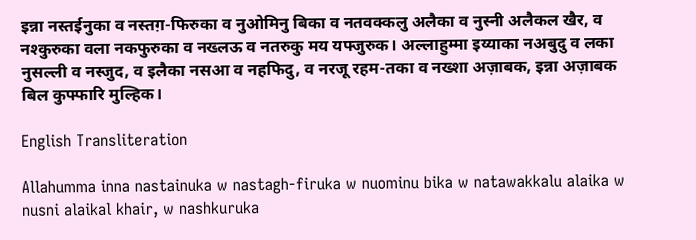इन्ना नस्तईनुका व नस्तग़-फिरुका व नुओमिनु बिका व नतवक्कलु अलैका व नुस्नी अलैकल खैर, व नश्कुरुका वला नकफुरुका व नख्लऊ व नतरुकु मय यफ्जुरुक। अल्लाहुम्मा इय्याका नअबुदु व लका नुसल्ली व नस्जुद, व इलैका नसआ व नहफिदु, व नरजू रहम-तका व नख्शा अज़ाबक, इन्ना अज़ाबक बिल कुफ्फारि मुल्हिक।

English Transliteration

Allahumma inna nastainuka w nastagh-firuka w nuominu bika w natawakkalu alaika w nusni alaikal khair, w nashkuruka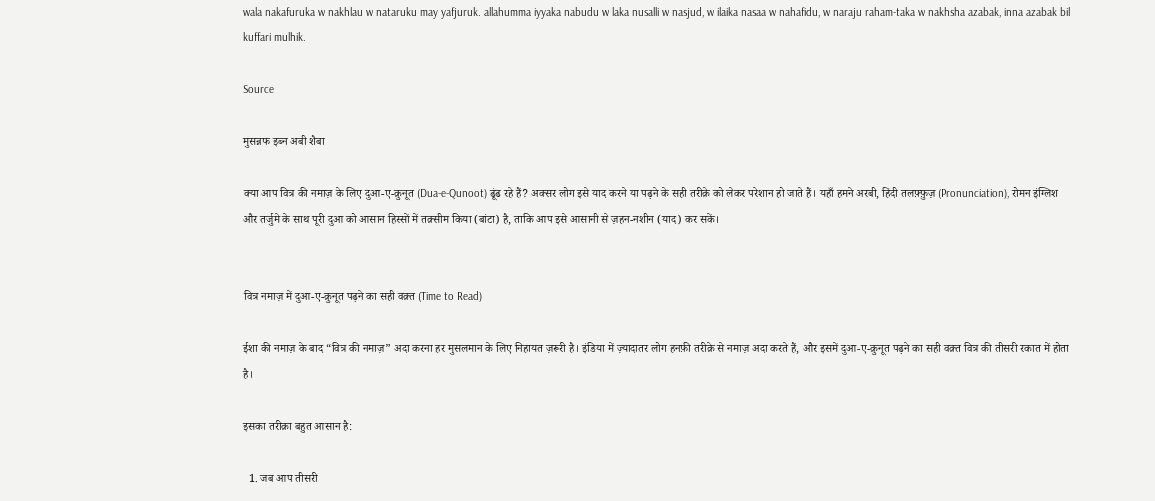wala nakafuruka w nakhlau w nataruku may yafjuruk. allahumma iyyaka nabudu w laka nusalli w nasjud, w ilaika nasaa w nahafidu, w naraju raham-taka w nakhsha azabak, inna azabak bil kuffari mulhik.

Source

मुसन्नफ इब्न अबी शैबा

क्या आप वित्र की नमाज़ के लिए दुआ-ए-क़ुनूत (Dua-e-Qunoot) ढूंढ रहे हैं? अक्सर लोग इसे याद करने या पढ़ने के सही तरीक़े को लेकर परेशान हो जाते हैं। यहाँ हमने अरबी, हिंदी तलफ़्फ़ुज़ (Pronunciation), रोमन इंग्लिश और तर्जुमे के साथ पूरी दुआ को आसान हिस्सों में तक़्सीम किया (बांटा) है, ताकि आप इसे आसानी से ज़हन-नशीन (याद) कर सकें।


वित्र नमाज़ में दुआ-ए-क़ुनूत पढ़ने का सही वक़्त (Time to Read)

ईशा की नमाज़ के बाद “वित्र की नमाज़” अदा करना हर मुसलमान के लिए निहायत ज़रूरी है। इंडिया में ज़्यादातर लोग हनफ़ी तरीक़े से नमाज़ अदा करते हैं, और इसमें दुआ-ए-क़ुनूत पढ़ने का सही वक़्त वित्र की तीसरी रकात में होता है।

इसका तरीक़ा बहुत आसान है:

  1. जब आप तीसरी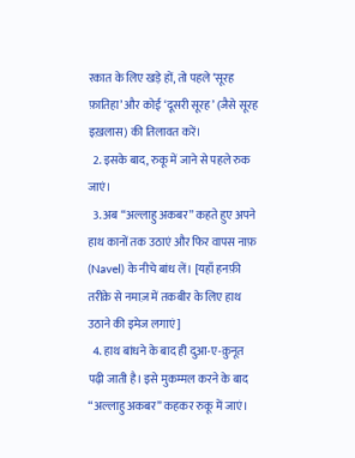रकात के लिए खड़े हों, तो पहले ‘सूरह फ़ातिहा’ और कोई ‘दूसरी सूरह’ (जैसे सूरह इख़लास) की तिलावत करें।
  2. इसके बाद, रुकू में जाने से पहले रुक जाएं।
  3. अब “अल्लाहु अकबर” कहते हुए अपने हाथ कानों तक उठाएं और फिर वापस नाफ़ (Navel) के नीचे बांध लें। [यहाँ हनफ़ी तरीक़े से नमाज़ में तकबीर के लिए हाथ उठाने की इमेज लगाएं]
  4. हाथ बांधने के बाद ही दुआ-ए-क़ुनूत पढ़ी जाती है। इसे मुकम्मल करने के बाद “अल्लाहु अकबर” कहकर रुकू में जाएं।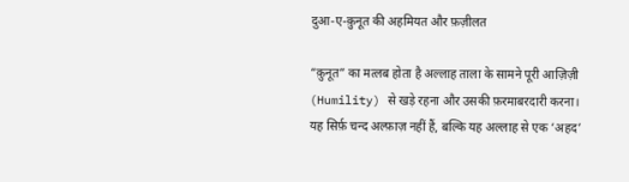दुआ-ए-क़ुनूत की अहमियत और फ़ज़ीलत

“क़ुनूत” का मत्लब होता है अल्लाह ताला के सामने पूरी आज़िज़ी (Humility) से खड़े रहना और उसकी फ़रमाबरदारी करना। यह सिर्फ़ चन्द अल्फ़ाज़ नहीं हैं, बल्कि यह अल्लाह से एक ‘अहद’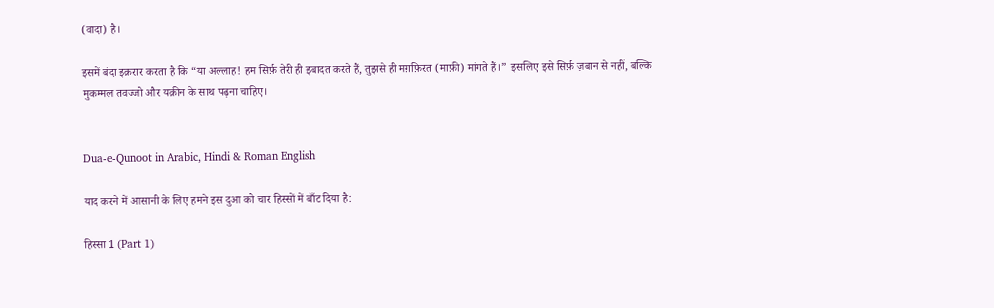(वादा) है।

इसमें बंदा इक़रार करता है कि “या अल्लाह! हम सिर्फ़ तेरी ही इबादत करते हैं, तुझसे ही मग़फ़िरत (माफ़ी) मांगते हैं।” इसलिए इसे सिर्फ़ ज़बान से नहीं, बल्कि मुकम्मल तवज्जो और यक़ीन के साथ पढ़ना चाहिए।


Dua-e-Qunoot in Arabic, Hindi & Roman English

याद करने में आसानी के लिए हमने इस दुआ को चार हिस्सों में बाँट दिया है:

हिस्सा 1 (Part 1)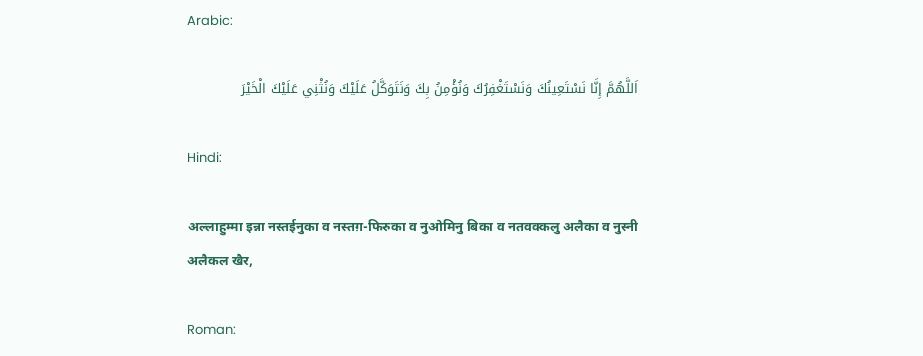Arabic:

اَللَّهُمَّ إِنَّا نَسْتَعِينُكَ وَنَسْتَغْفِرُكَ وَنُؤْمِنُ بِكَ وَنَتَوَكَّلُ عَلَيْكَ وَنُثْنِي عَلَيْكَ الْخَيْرَ

Hindi:

अल्लाहुम्मा इन्ना नस्तईनुका व नस्तग़-फिरुका व नुओमिनु बिका व नतवक्कलु अलैका व नुस्नी अलैकल खैर,

Roman: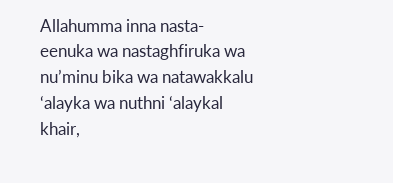Allahumma inna nasta-eenuka wa nastaghfiruka wa nu’minu bika wa natawakkalu ‘alayka wa nuthni ‘alaykal khair,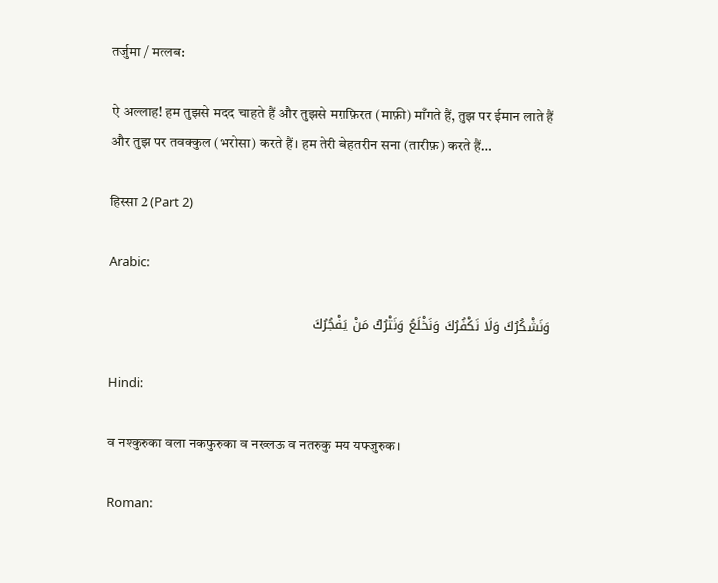तर्जुमा / मत्लब:

ऐ अल्लाह! हम तुझसे मदद चाहते हैं और तुझसे मग़फ़िरत (माफ़ी) माँगते हैं, तुझ पर ईमान लाते हैं और तुझ पर तवक्कुल (भरोसा) करते हैं। हम तेरी बेहतरीन सना (तारीफ़) करते हैं…

हिस्सा 2 (Part 2)

Arabic:

وَنَشْكُرُكَ وَلَا نَكْفُرُكَ وَنَخْلَعُ وَنَتْرُكُ مَنْ يَفْجُرُكَ

Hindi:

व नश्कुरुका वला नकफुरुका व नख्लऊ व नतरुकु मय यफ्जुरुक।

Roman: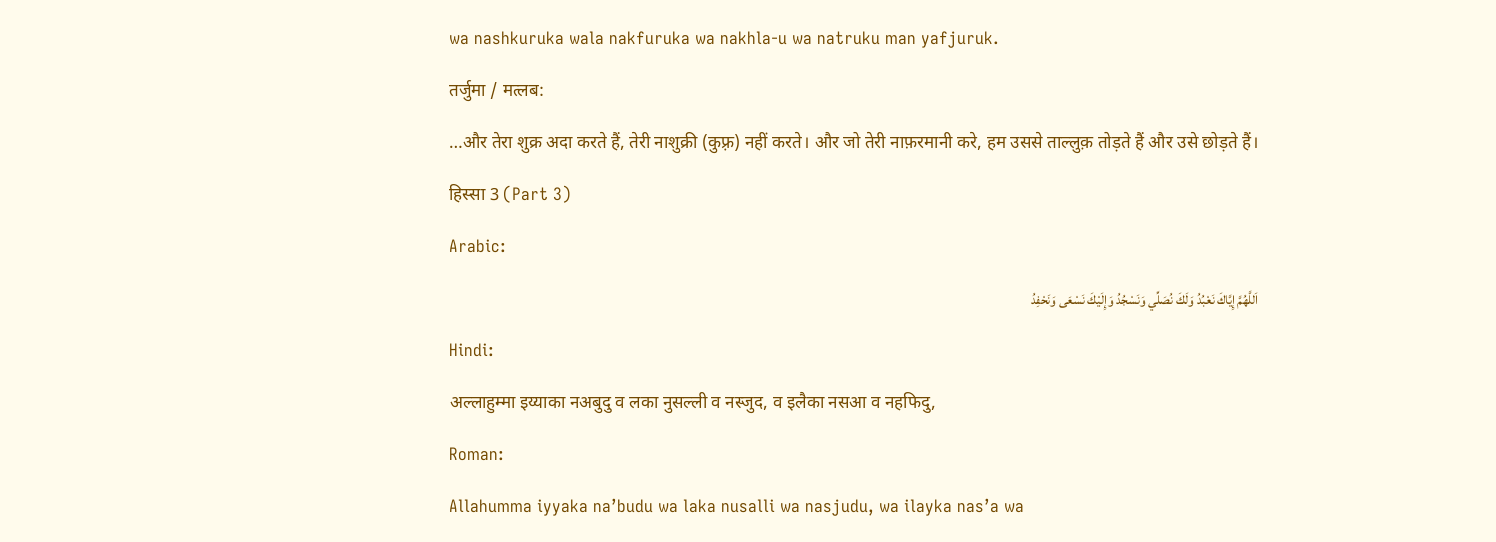wa nashkuruka wala nakfuruka wa nakhla-u wa natruku man yafjuruk.

तर्जुमा / मत्लब:

…और तेरा शुक्र अदा करते हैं, तेरी नाशुक्री (कुफ़्र) नहीं करते। और जो तेरी नाफ़रमानी करे, हम उससे ताल्लुक़ तोड़ते हैं और उसे छोड़ते हैं।

हिस्सा 3 (Part 3)

Arabic:

اَللَّهُمَّ إِيَّاكَ نَعْبُدُ وَلَكَ نُصَلِّي وَنَسْجُدُ وَإِلَيْكَ نَسْعَى وَنَحْفِدُ

Hindi:

अल्लाहुम्मा इय्याका नअबुदु व लका नुसल्ली व नस्जुद, व इलैका नसआ व नहफिदु,

Roman:

Allahumma iyyaka na’budu wa laka nusalli wa nasjudu, wa ilayka nas’a wa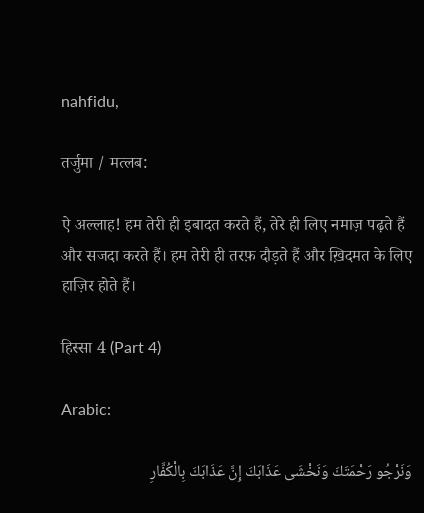nahfidu,

तर्जुमा / मत्लब:

ऐ अल्लाह! हम तेरी ही इबादत करते हैं, तेरे ही लिए नमाज़ पढ़ते हैं और सजदा करते हैं। हम तेरी ही तरफ़ दौड़ते हैं और ख़िदमत के लिए हाज़िर होते हैं।

हिस्सा 4 (Part 4)

Arabic:

وَنَرْجُو رَحْمَتَكَ وَنَخْشَى عَذَابَكَ إِنَّ عَذَابَكَ بِالْكُفَّارِ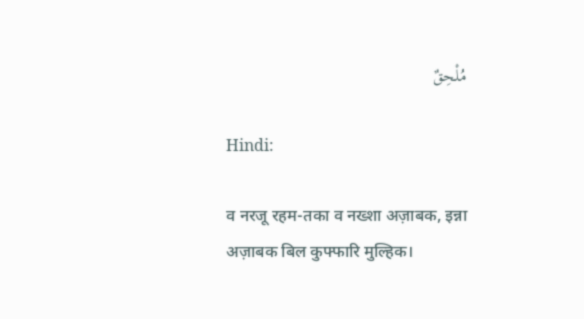مُلْحِقٌ

Hindi:

व नरजू रहम-तका व नख्शा अज़ाबक, इन्ना अज़ाबक बिल कुफ्फारि मुल्हिक।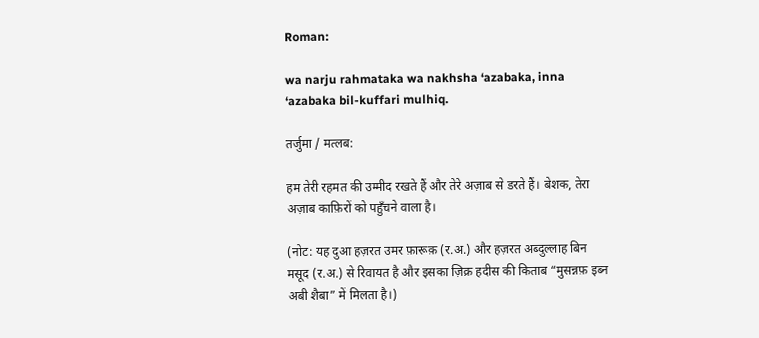Roman:

wa narju rahmataka wa nakhsha ‘azabaka, inna ‘azabaka bil-kuffari mulhiq.

तर्जुमा / मत्लब:

हम तेरी रहमत की उम्मीद रखते हैं और तेरे अज़ाब से डरते हैं। बेशक, तेरा अज़ाब काफ़िरों को पहुँचने वाला है।

(नोट: यह दुआ हज़रत उमर फ़ारूक़ (र.अ.) और हज़रत अब्दुल्लाह बिन मसूद (र.अ.) से रिवायत है और इसका ज़िक्र हदीस की किताब “मुसन्नफ़ इब्न अबी शैबा” में मिलता है।)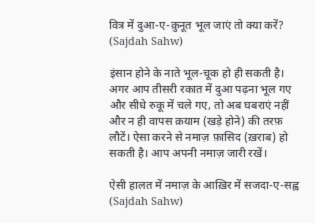वित्र में दुआ-ए-क़ुनूत भूल जाएं तो क्या करें? (Sajdah Sahw)

इंसान होने के नाते भूल-चूक हो ही सकती है। अगर आप तीसरी रकात में दुआ पढ़ना भूल गए और सीधे रुकू में चले गए, तो अब घबराएं नहीं और न ही वापस क़याम (खड़े होने) की तरफ़ लौटें। ऐसा करने से नमाज़ फ़ासिद (ख़राब) हो सकती है। आप अपनी नमाज़ जारी रखें।

ऐसी हालत में नमाज़ के आख़िर में सजदा-ए-सह्व (Sajdah Sahw)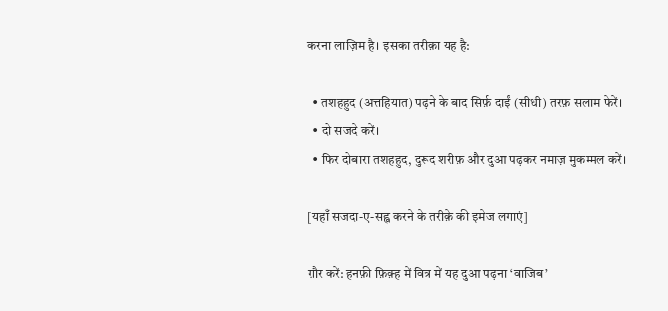करना लाज़िम है। इसका तरीक़ा यह है:

  • तशहहुद (अत्तहियात) पढ़ने के बाद सिर्फ़ दाईं (सीधी) तरफ़ सलाम फेरें।
  • दो सजदे करें।
  • फिर दोबारा तशहहुद, दुरूद शरीफ़ और दुआ पढ़कर नमाज़ मुकम्मल करें।

[यहाँ सजदा-ए-सह्व करने के तरीक़े की इमेज लगाएं]

ग़ौर करें: हनफ़ी फ़िक़्ह में वित्र में यह दुआ पढ़ना ‘वाजिब’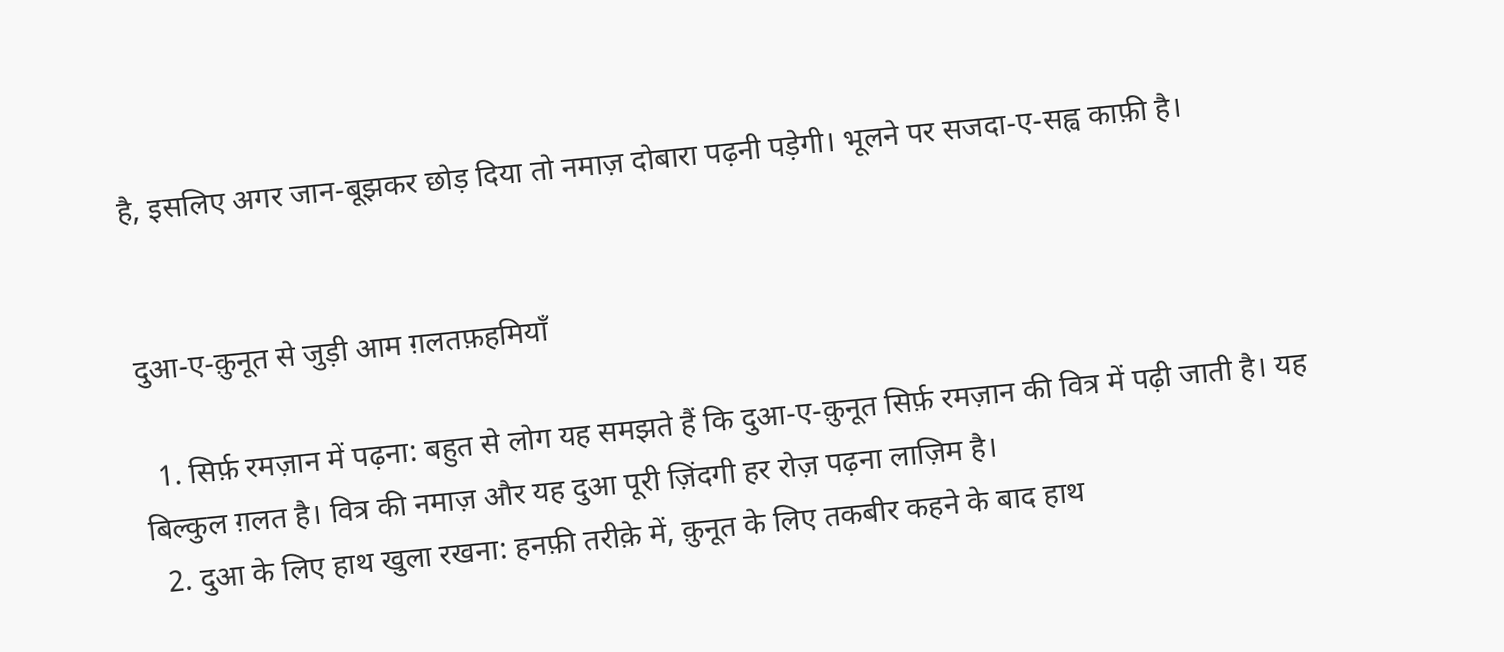है, इसलिए अगर जान-बूझकर छोड़ दिया तो नमाज़ दोबारा पढ़नी पड़ेगी। भूलने पर सजदा-ए-सह्व काफ़ी है।


दुआ-ए-क़ुनूत से जुड़ी आम ग़लतफ़हमियाँ

  1. सिर्फ़ रमज़ान में पढ़ना: बहुत से लोग यह समझते हैं कि दुआ-ए-क़ुनूत सिर्फ़ रमज़ान की वित्र में पढ़ी जाती है। यह बिल्कुल ग़लत है। वित्र की नमाज़ और यह दुआ पूरी ज़िंदगी हर रोज़ पढ़ना लाज़िम है।
  2. दुआ के लिए हाथ खुला रखना: हनफ़ी तरीक़े में, क़ुनूत के लिए तकबीर कहने के बाद हाथ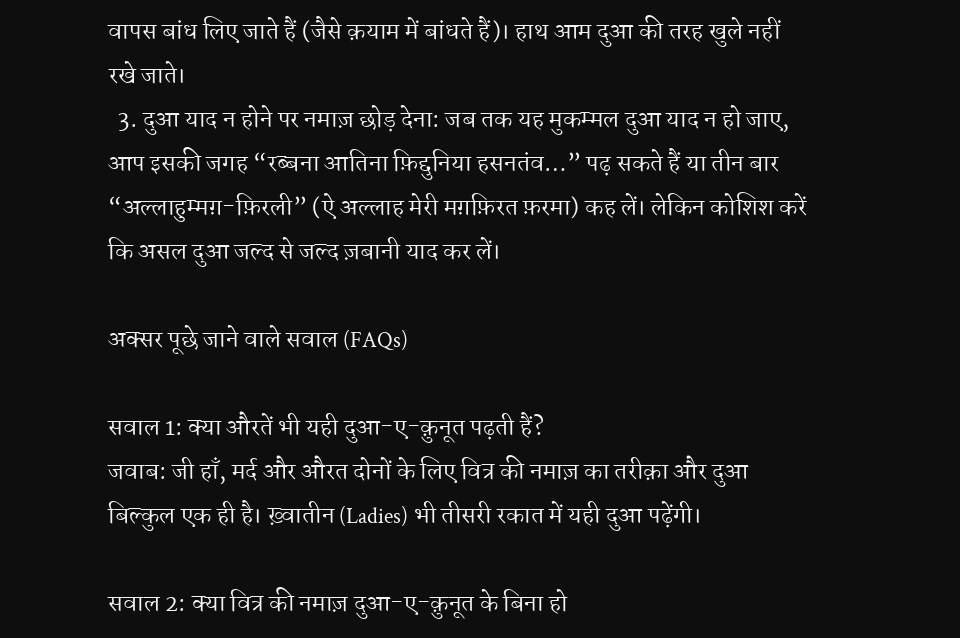वापस बांध लिए जाते हैं (जैसे क़याम में बांधते हैं)। हाथ आम दुआ की तरह खुले नहीं रखे जाते।
  3. दुआ याद न होने पर नमाज़ छोड़ देना: जब तक यह मुकम्मल दुआ याद न हो जाए, आप इसकी जगह “रब्बना आतिना फ़िद्दुनिया हसनतंव…” पढ़ सकते हैं या तीन बार “अल्लाहुम्मग़-फ़िरली” (ऐ अल्लाह मेरी मग़फ़िरत फ़रमा) कह लें। लेकिन कोशिश करें कि असल दुआ जल्द से जल्द ज़बानी याद कर लें।

अक्सर पूछे जाने वाले सवाल (FAQs)

सवाल 1: क्या औरतें भी यही दुआ-ए-क़ुनूत पढ़ती हैं?
जवाब: जी हाँ, मर्द और औरत दोनों के लिए वित्र की नमाज़ का तरीक़ा और दुआ बिल्कुल एक ही है। ख़्वातीन (Ladies) भी तीसरी रकात में यही दुआ पढ़ेंगी।

सवाल 2: क्या वित्र की नमाज़ दुआ-ए-क़ुनूत के बिना हो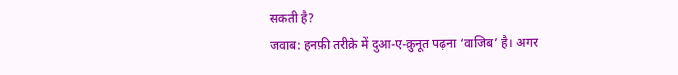सकती है?
जवाब: हनफ़ी तरीक़े में दुआ-ए-क़ुनूत पढ़ना ‘वाजिब’ है। अगर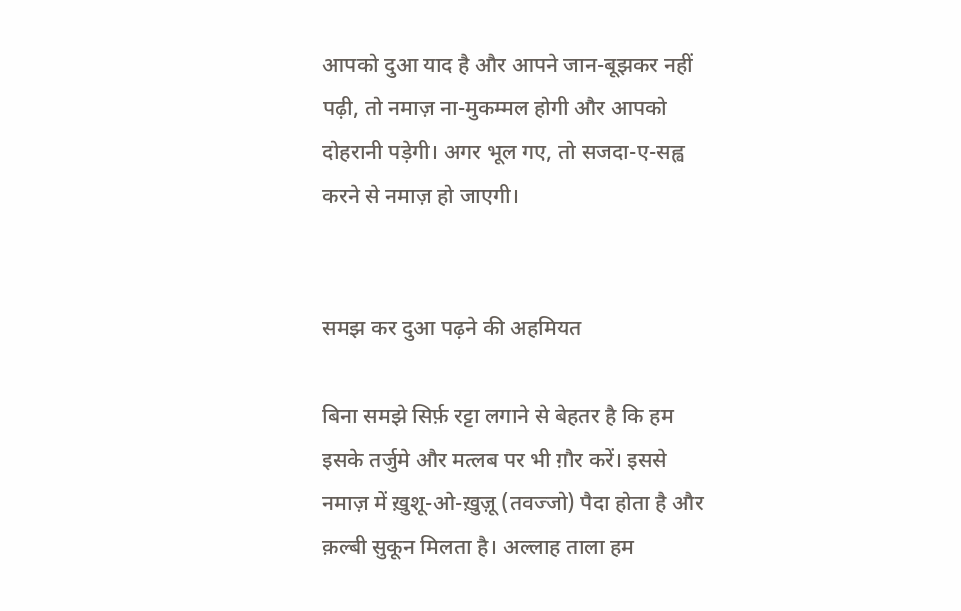आपको दुआ याद है और आपने जान-बूझकर नहीं पढ़ी, तो नमाज़ ना-मुकम्मल होगी और आपको दोहरानी पड़ेगी। अगर भूल गए, तो सजदा-ए-सह्व करने से नमाज़ हो जाएगी।


समझ कर दुआ पढ़ने की अहमियत

बिना समझे सिर्फ़ रट्टा लगाने से बेहतर है कि हम इसके तर्जुमे और मत्लब पर भी ग़ौर करें। इससे नमाज़ में ख़ुशू-ओ-ख़ुज़ू (तवज्जो) पैदा होता है और क़ल्बी सुकून मिलता है। अल्लाह ताला हम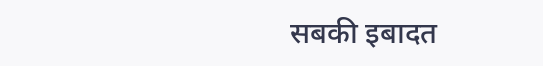सबकी इबादत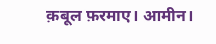क़बूल फ़रमाए। आमीन।